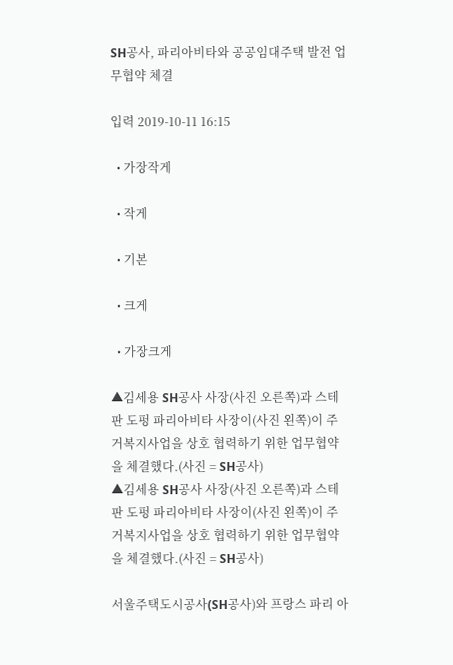SH공사, 파리아비타와 공공임대주택 발전 업무협약 체결

입력 2019-10-11 16:15

  • 가장작게

  • 작게

  • 기본

  • 크게

  • 가장크게

▲김세용 SH공사 사장(사진 오른쪽)과 스테판 도펑 파리아비타 사장이(사진 왼쪽)이 주거복지사업을 상호 협력하기 위한 업무협약을 체결했다.(사진 = SH공사)
▲김세용 SH공사 사장(사진 오른쪽)과 스테판 도펑 파리아비타 사장이(사진 왼쪽)이 주거복지사업을 상호 협력하기 위한 업무협약을 체결했다.(사진 = SH공사)

서울주택도시공사(SH공사)와 프랑스 파리 아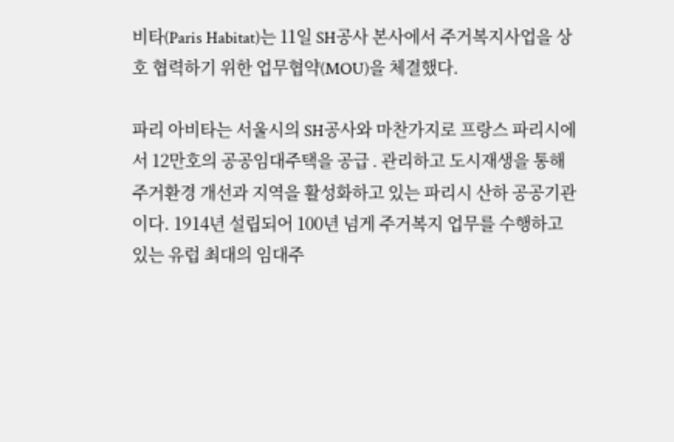비타(Paris Habitat)는 11일 SH공사 본사에서 주거복지사업을 상호 협력하기 위한 업무협약(MOU)을 체결했다.

파리 아비타는 서울시의 SH공사와 마찬가지로 프랑스 파리시에서 12만호의 공공임대주택을 공급․관리하고 도시재생을 통해 주거환경 개선과 지역을 활성화하고 있는 파리시 산하 공공기관이다. 1914년 설립되어 100년 넘게 주거복지 업무를 수행하고 있는 유럽 최대의 임대주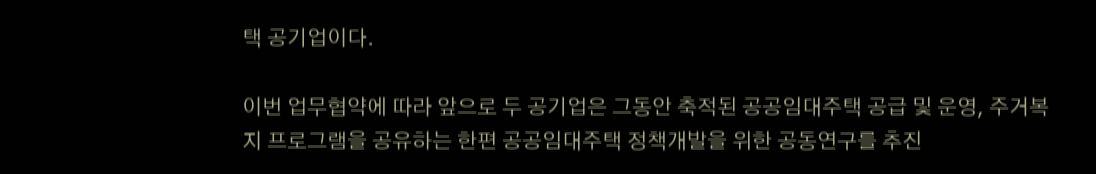택 공기업이다.

이번 업무협약에 따라 앞으로 두 공기업은 그동안 축적된 공공임대주택 공급 및 운영, 주거복지 프로그램을 공유하는 한편 공공임대주택 정책개발을 위한 공동연구를 추진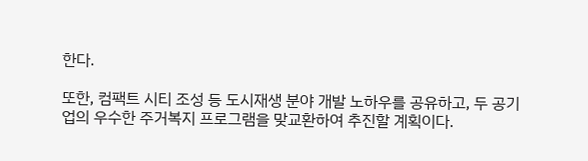한다.

또한, 컴팩트 시티 조성 등 도시재생 분야 개발 노하우를 공유하고, 두 공기업의 우수한 주거복지 프로그램을 맞교환하여 추진할 계획이다.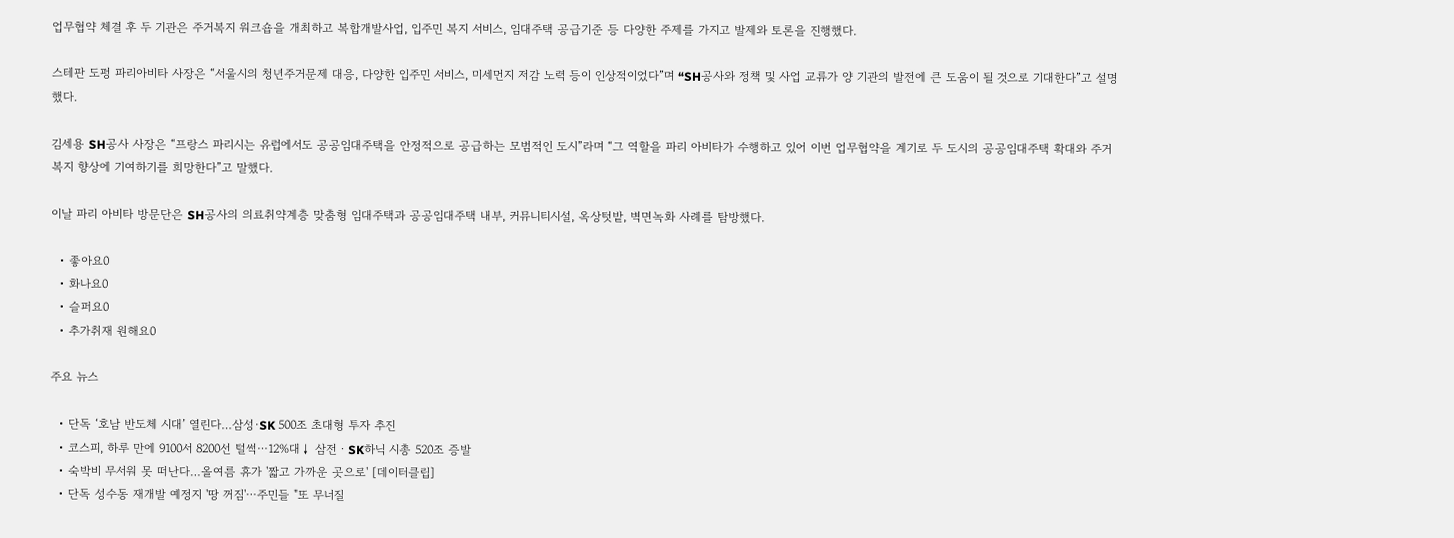업무협약 체결 후 두 기관은 주거복지 워크숍을 개최하고 복합개발사업, 입주민 복지 서비스, 임대주택 공급기준 등 다양한 주제를 가지고 발제와 토론을 진행했다.

스테판 도펑 파리아비타 사장은 “서울시의 청년주거문제 대응, 다양한 입주민 서비스, 미세먼지 저감 노력 등이 인상적이었다”며 “SH공사와 정책 및 사업 교류가 양 기관의 발전에 큰 도움이 될 것으로 기대한다”고 설명했다.

김세용 SH공사 사장은 “프랑스 파리시는 유럽에서도 공공임대주택을 안정적으로 공급하는 모범적인 도시”라며 “그 역할을 파리 아비타가 수행하고 있어 이번 업무협약을 계기로 두 도시의 공공임대주택 확대와 주거복지 향상에 기여하기를 희망한다”고 말했다.

이날 파리 아비타 방문단은 SH공사의 의료취약계층 맞춤형 임대주택과 공공임대주택 내부, 커뮤니티시설, 옥상텃밭, 벽면녹화 사례를 탐방했다.

  • 좋아요0
  • 화나요0
  • 슬퍼요0
  • 추가취재 원해요0

주요 뉴스

  • 단독 ‘호남 반도체 시대’ 열린다…삼성·SK 500조 초대형 투자 추진
  • 코스피, 하루 만에 9100서 8200선 털썩⋯12%대↓ 삼전ㆍSK하닉 시총 520조 증발
  • 숙박비 무서워 못 떠난다…올여름 휴가 '짧고 가까운 곳으로' [데이터클립]
  • 단독 성수동 재개발 예정지 '땅 꺼짐'⋯주민들 "또 무너질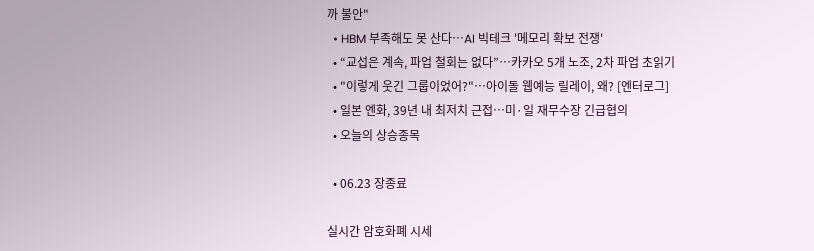까 불안"
  • HBM 부족해도 못 산다…AI 빅테크 '메모리 확보 전쟁'
  • “교섭은 계속, 파업 철회는 없다”…카카오 5개 노조, 2차 파업 초읽기
  • "이렇게 웃긴 그룹이었어?"⋯아이돌 웹예능 릴레이, 왜? [엔터로그]
  • 일본 엔화, 39년 내 최저치 근접…미·일 재무수장 긴급협의
  • 오늘의 상승종목

  • 06.23 장종료

실시간 암호화폐 시세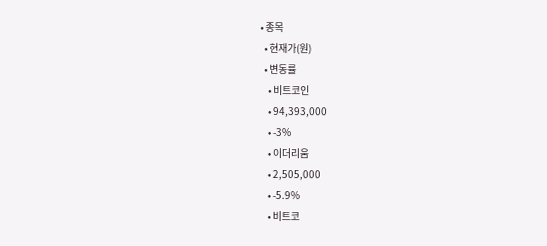• 종목
  • 현재가(원)
  • 변동률
    • 비트코인
    • 94,393,000
    • -3%
    • 이더리움
    • 2,505,000
    • -5.9%
    • 비트코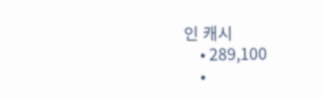인 캐시
    • 289,100
    •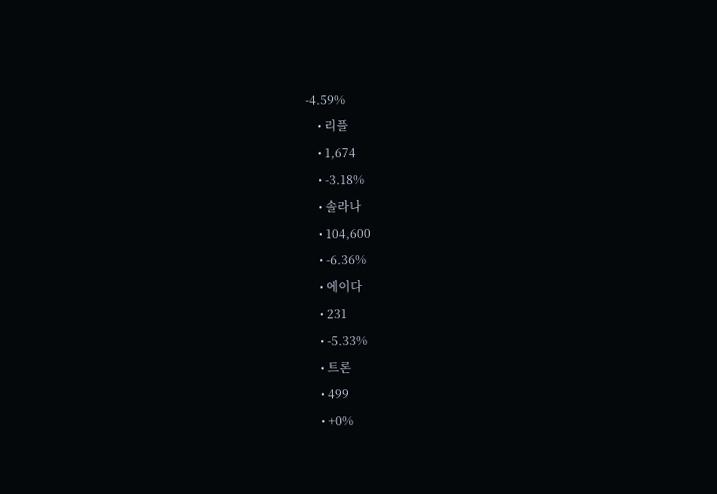-4.59%
    • 리플
    • 1,674
    • -3.18%
    • 솔라나
    • 104,600
    • -6.36%
    • 에이다
    • 231
    • -5.33%
    • 트론
    • 499
    • +0%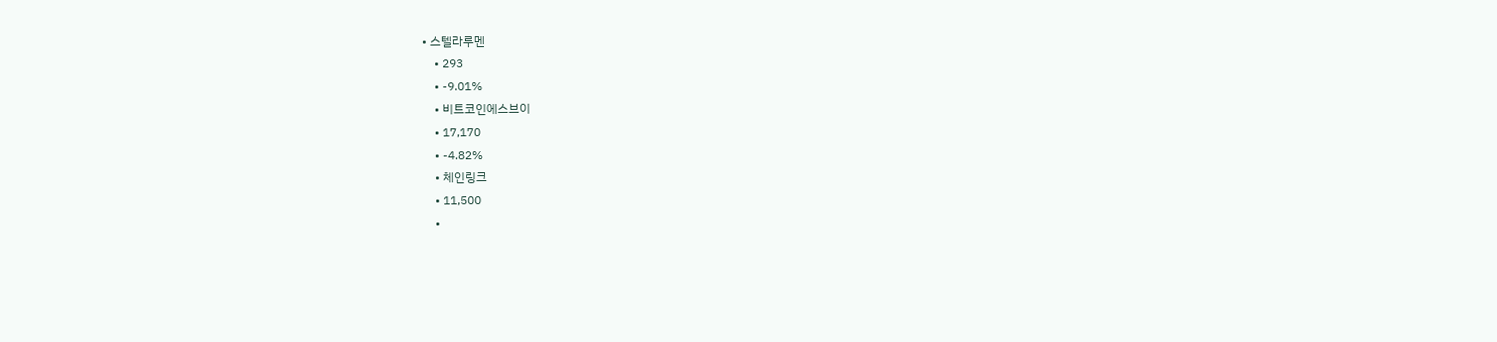• 스텔라루멘
    • 293
    • -9.01%
    • 비트코인에스브이
    • 17,170
    • -4.82%
    • 체인링크
    • 11,500
    •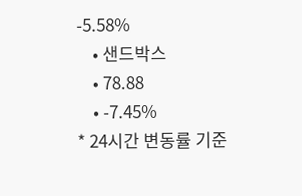-5.58%
    • 샌드박스
    • 78.88
    • -7.45%
* 24시간 변동률 기준